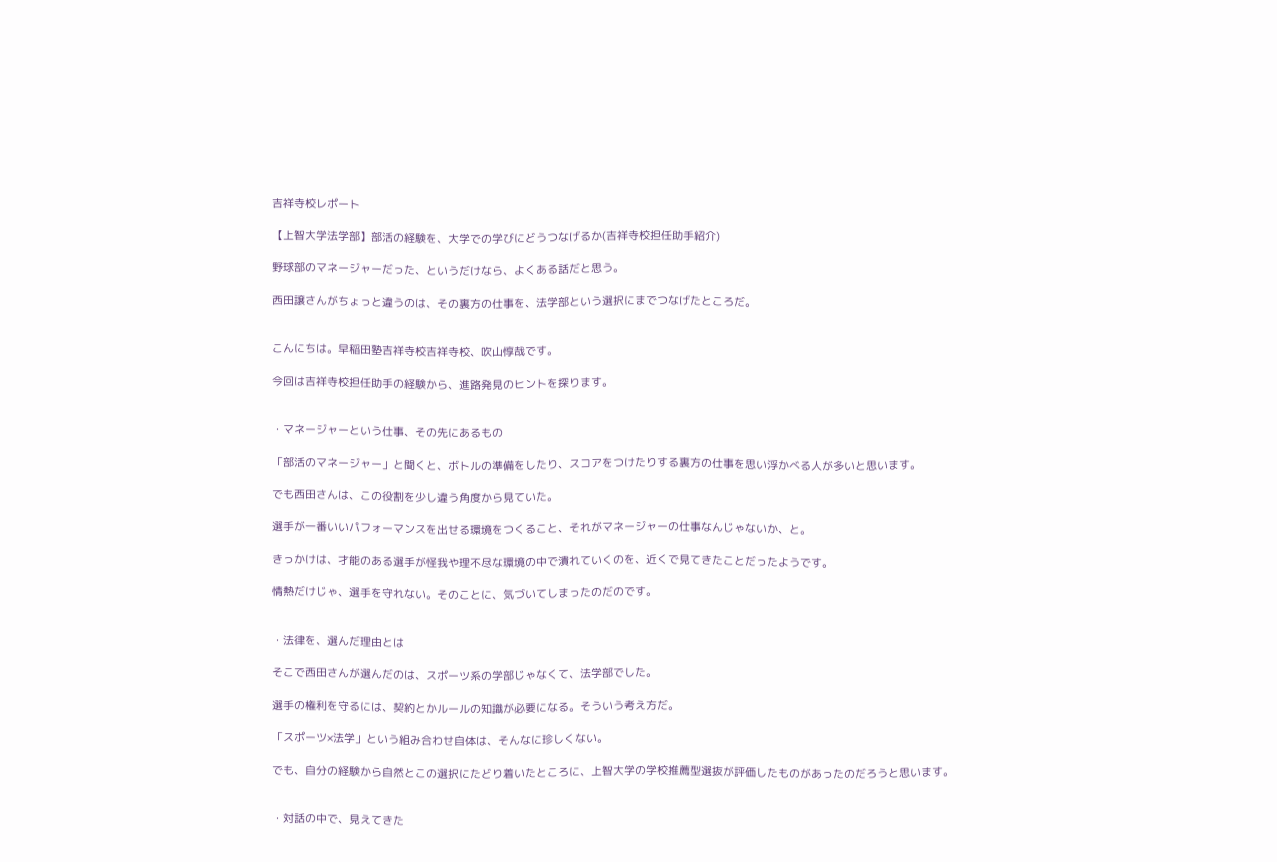吉祥寺校レポート

【上智大学法学部】部活の経験を、大学での学びにどうつなげるか(吉祥寺校担任助手紹介)

野球部のマネージャーだった、というだけなら、よくある話だと思う。

西田譲さんがちょっと違うのは、その裏方の仕事を、法学部という選択にまでつなげたところだ。


こんにちは。早稲田塾吉祥寺校吉祥寺校、吹山惇哉です。

今回は吉祥寺校担任助手の経験から、進路発見のヒントを探ります。


・マネージャーという仕事、その先にあるもの

「部活のマネージャー」と聞くと、ボトルの準備をしたり、スコアをつけたりする裏方の仕事を思い浮かべる人が多いと思います。

でも西田さんは、この役割を少し違う角度から見ていた。

選手が一番いいパフォーマンスを出せる環境をつくること、それがマネージャーの仕事なんじゃないか、と。

きっかけは、才能のある選手が怪我や理不尽な環境の中で潰れていくのを、近くで見てきたことだったようです。

情熱だけじゃ、選手を守れない。そのことに、気づいてしまったのだのです。


・法律を、選んだ理由とは

そこで西田さんが選んだのは、スポーツ系の学部じゃなくて、法学部でした。

選手の権利を守るには、契約とかルールの知識が必要になる。そういう考え方だ。

「スポーツ×法学」という組み合わせ自体は、そんなに珍しくない。

でも、自分の経験から自然とこの選択にたどり着いたところに、上智大学の学校推薦型選抜が評価したものがあったのだろうと思います。


・対話の中で、見えてきた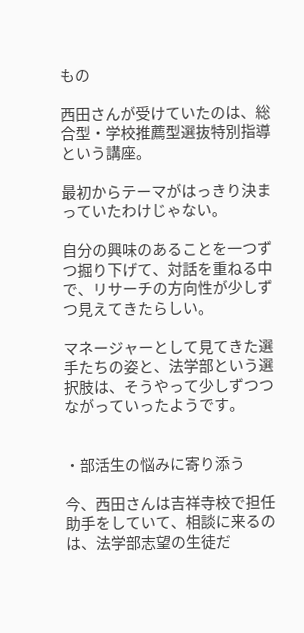もの

西田さんが受けていたのは、総合型・学校推薦型選抜特別指導という講座。

最初からテーマがはっきり決まっていたわけじゃない。

自分の興味のあることを一つずつ掘り下げて、対話を重ねる中で、リサーチの方向性が少しずつ見えてきたらしい。

マネージャーとして見てきた選手たちの姿と、法学部という選択肢は、そうやって少しずつつながっていったようです。


・部活生の悩みに寄り添う

今、西田さんは吉祥寺校で担任助手をしていて、相談に来るのは、法学部志望の生徒だ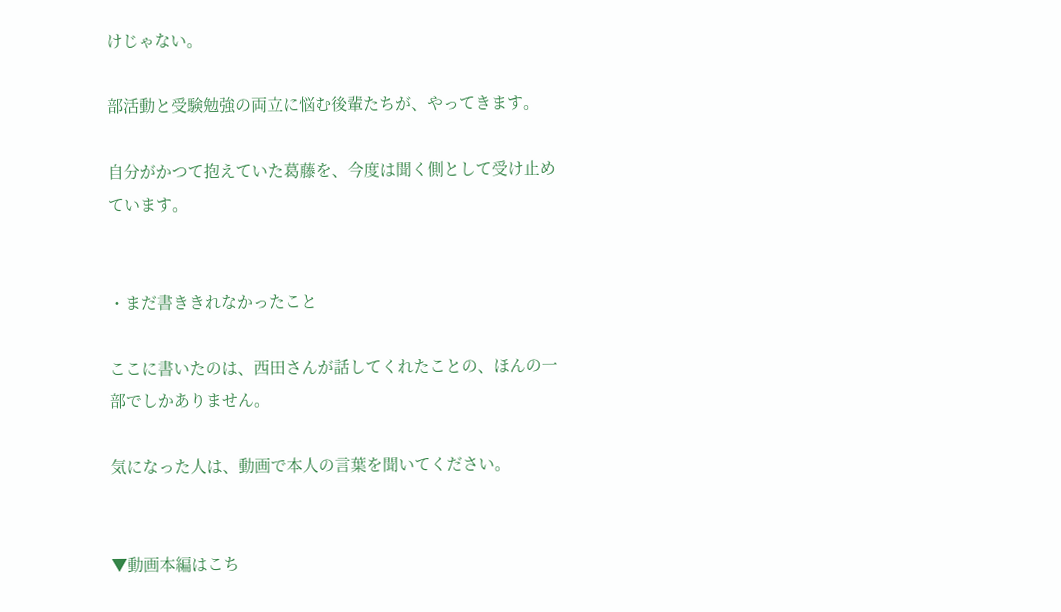けじゃない。

部活動と受験勉強の両立に悩む後輩たちが、やってきます。

自分がかつて抱えていた葛藤を、今度は聞く側として受け止めています。


・まだ書ききれなかったこと

ここに書いたのは、西田さんが話してくれたことの、ほんの一部でしかありません。

気になった人は、動画で本人の言葉を聞いてください。


▼動画本編はこち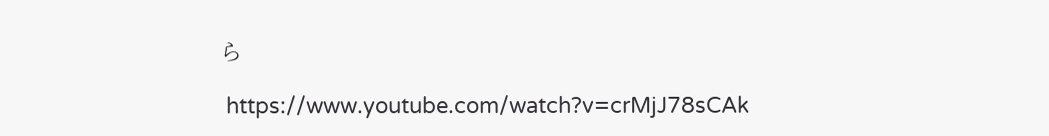ら

 https://www.youtube.com/watch?v=crMjJ78sCAk